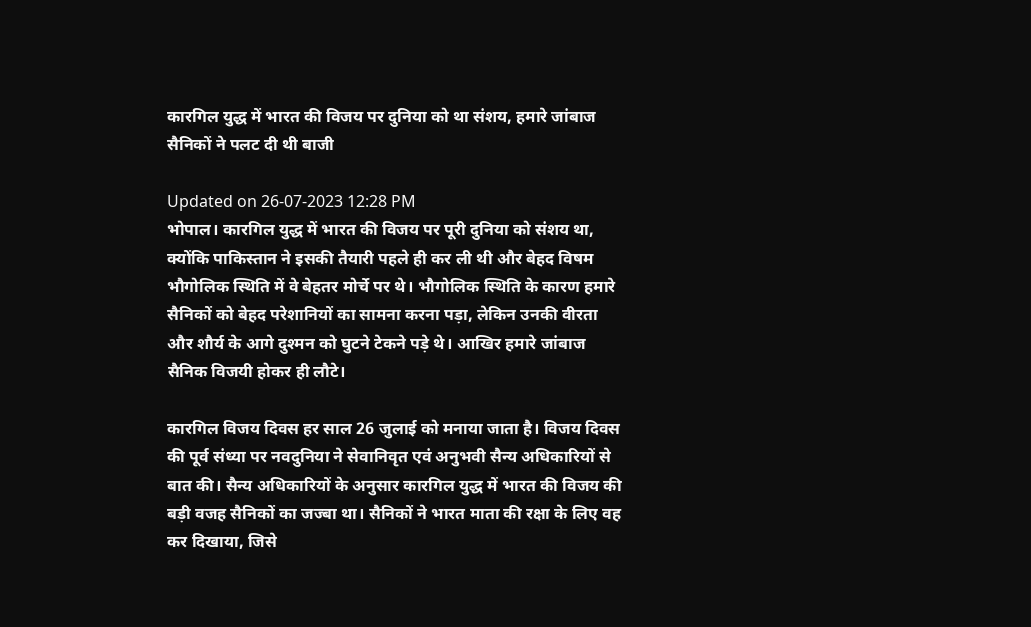कारगिल युद्ध में भारत की विजय पर दुनिया को था संशय, हमारे जांबाज सैनिकों ने पलट दी थी बाजी

Updated on 26-07-2023 12:28 PM
भोपाल। कारगिल युद्ध में भारत की विजय पर पूरी दुनिया को संशय था, क्योंकि पाकिस्तान ने इसकी तैयारी पहले ही कर ली थी और बेहद विषम भौगोलिक स्थिति में वे बेहतर मोर्चे पर थे। भौगोलिक स्थिति के कारण हमारे सैनिकों को बेहद परेशानियों का सामना करना पड़ा, लेकिन उनकी वीरता और शौर्य के आगे दुश्मन को घुटने टेकने पड़े थे। आखिर हमारे जांबाज सैनिक विजयी होकर ही लौटे।

कारगिल विजय दिवस हर साल 26 जुलाई को मनाया जाता है। विजय दिवस की पूर्व संध्या पर नवदुनिया ने सेवानिवृत एवं अनुभवी सैन्य अधिकारियों से बात की। सैन्य अधिकारियों के अनुसार कारगिल युद्ध में भारत की विजय की बड़ी वजह सैनिकों का जज्बा था। सैनिकों ने भारत माता की रक्षा के लिए वह कर दिखाया, जिसे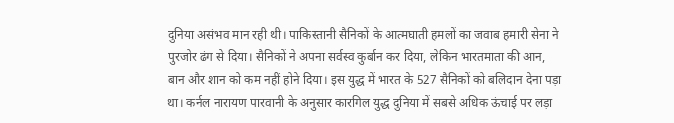दुनिया असंभव मान रही थी। पाकिस्तानी सैनिकों के आत्मघाती हमलों का जवाब हमारी सेना ने पुरजोर ढंग से दिया। सैनिकों ने अपना सर्वस्व कुर्बान कर दिया, लेकिन भारतमाता की आन, बान और शान को कम नहीं होने दिया। इस युद्ध में भारत के 527 सैनिकों को बलिदान देना पड़ा था। कर्नल नारायण पारवानी के अनुसार कारगिल युद्ध दुनिया में सबसे अधिक ऊंचाई पर लड़ा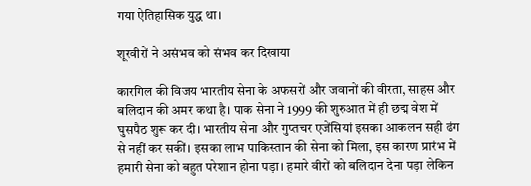गया ऐतिहासिक युद्ध था।

शूरवीरों ने असंभव को संभव कर दिखाया

कारगिल की विजय भारतीय सेना के अफसरों और जवानों की वीरता, साहस और बलिदान की अमर कथा है। पाक सेना ने 1999 की शुरुआत में ही छद्म वेश में घुसपैठ शुरू कर दी। भारतीय सेना और गुप्तचर एजेंसियां इसका आकलन सही ढंग से नहीं कर सकीं। इसका लाभ पाकिस्तान की सेना को मिला, इस कारण प्रारंभ में हमारी सेना को बहुत परेशान होना पड़ा। हमारे वीरों को बलिदान देना पड़ा लेकिन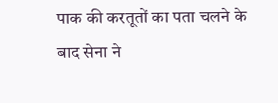पाक की करतूतों का पता चलने के बाद सेना ने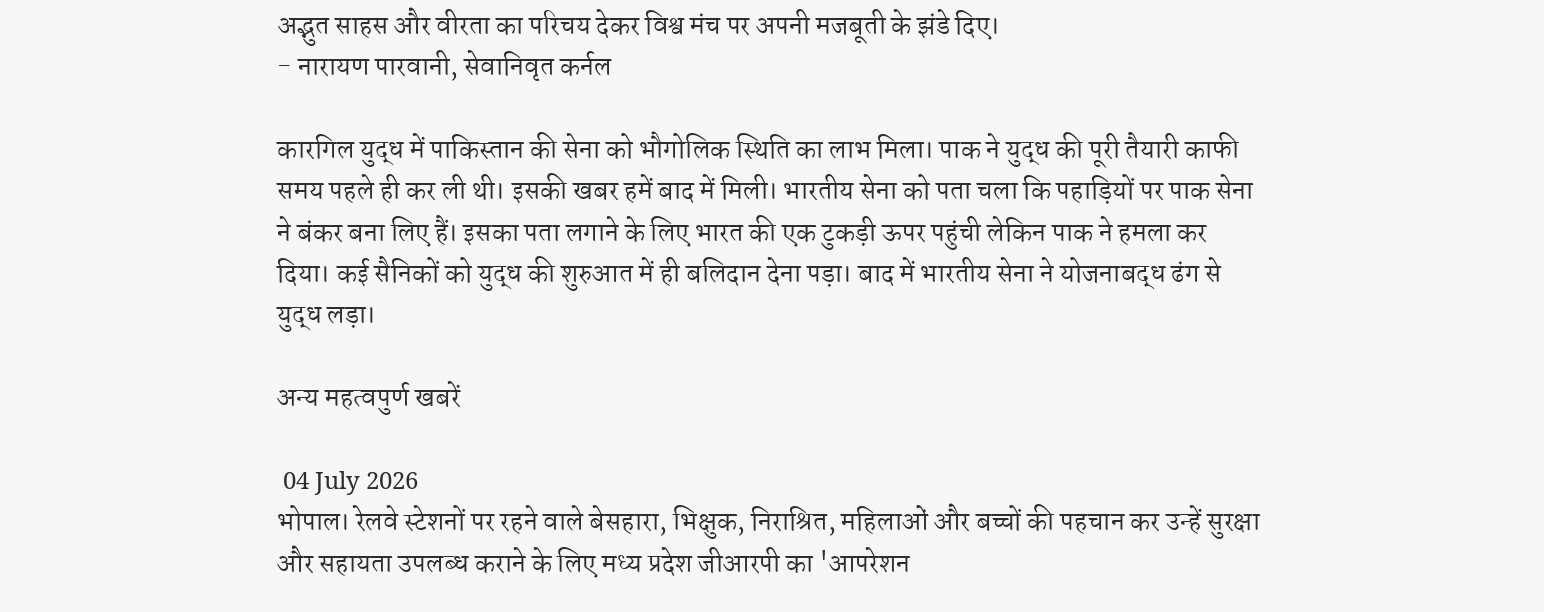अद्भुत साहस और वीरता का परिचय देकर विश्व मंच पर अपनी मजबूती के झंडे दिए।
- नारायण पारवानी, सेवानिवृत कर्नल

कारगिल युद्ध में पाकिस्तान की सेना को भौगोलिक स्थिति का लाभ मिला। पाक ने युद्ध की पूरी तैयारी काफी समय पहले ही कर ली थी। इसकी खबर हमें बाद में मिली। भारतीय सेना को पता चला कि पहाड़ियों पर पाक सेना ने बंकर बना लिए हैं। इसका पता लगाने के लिए भारत की एक टुकड़ी ऊपर पहुंची लेकिन पाक ने हमला कर दिया। कई सैनिकों को युद्ध की शुरुआत में ही बलिदान देना पड़ा। बाद में भारतीय सेना ने योजनाबद्ध ढंग से युद्ध लड़ा।

अन्य महत्वपुर्ण खबरें

 04 July 2026
भोपाल। रेलवे स्टेशनों पर रहने वाले बेसहारा, भिक्षुक, निराश्रित, महिलाओं और बच्चों की पहचान कर उन्हें सुरक्षा और सहायता उपलब्ध कराने के लिए मध्य प्रदेश जीआरपी का 'आपरेशन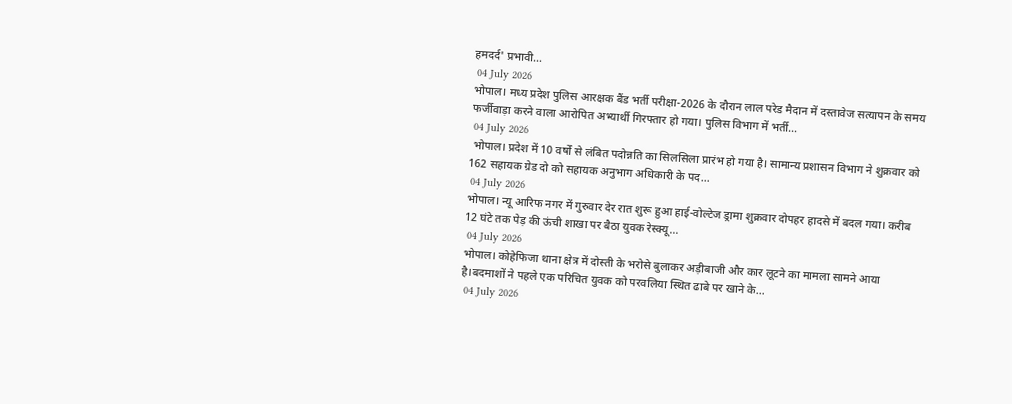हमदर्द' प्रभावी…
 04 July 2026
भोपाल। मध्य प्रदेश पुलिस आरक्षक बैंड भर्ती परीक्षा-2026 के दौरान लाल परेड मैदान में दस्तावेज सत्यापन के समय फर्जीवाड़ा करने वाला आरोपित अभ्यार्थी गिरफ्तार हो गया। पुलिस विभाग में भर्ती…
 04 July 2026
 भोपाल। प्रदेश में 10 वर्षों से लंबित पदोन्नति का सिलसिला प्रारंभ हो गया है। सामान्य प्रशासन विभाग ने शुक्रवार को 162 सहायक ग्रेड दो को सहायक अनुभाग अधिकारी के पद…
 04 July 2026
भोपाल। न्यू आरिफ नगर में गुरुवार देर रात शुरू हुआ हाई-वोल्टेज ड्रामा शुक्रवार दोपहर हादसे में बदल गया। करीब 12 घंटे तक पेड़ की ऊंची शाखा पर बैठा युवक रेस्क्यू…
 04 July 2026
भोपाल। कोहेफिजा थाना क्षेत्र में दोस्ती के भरोसे बुलाकर अड़ीबाजी और कार लूटने का मामला सामने आया है।बदमाशों ने पहले एक परिचित युवक को परवलिया स्थित ढाबे पर खाने के…
 04 July 2026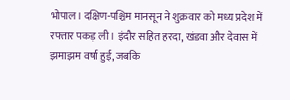भोपाल। दक्षिण-पश्चिम मानसून ने शुक्रवार को मध्य प्रदेश में रफ्तार पकड़ ली। इंदौर सहित हरदा, खंडवा और देवास में झमाझम वर्षा हुई, जबकि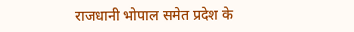राजधानी भोपाल समेत प्रदेश के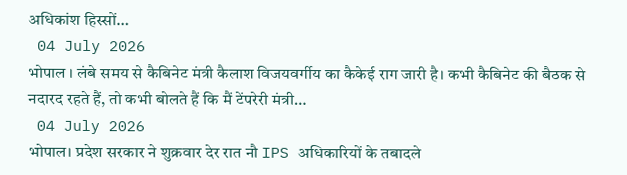अधिकांश हिस्सों…
 04 July 2026
भोपाल । लंबे समय से कैबिनेट मंत्री कैलाश विजयवर्गीय का कैकेई राग जारी है। कभी कैबिनेट की बैठक से नदारद रहते हैं, तो कभी बोलते हैं कि मैं टेंपरेरी मंत्री…
 04 July 2026
भोपाल। प्रदेश सरकार ने शुक्रवार देर रात नौ IPS अधिकारियों के तबादले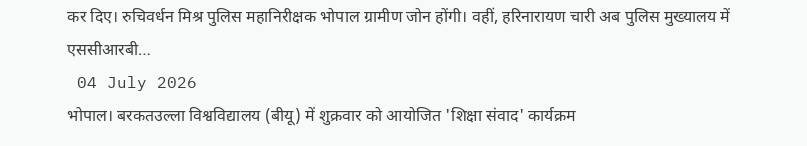कर दिए। रुचिवर्धन मिश्र पुलिस महानिरीक्षक भोपाल ग्रामीण जोन होंगी। वहीं, हरिनारायण चारी अब पुलिस मुख्यालय में एससीआरबी…
 04 July 2026
भोपाल। बरकतउल्ला विश्वविद्यालय (बीयू) में शुक्रवार को आयोजित 'शिक्षा संवाद' कार्यक्रम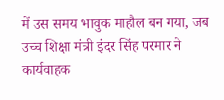में उस समय भावुक माहौल बन गया, जब उच्च शिक्षा मंत्री इंदर सिंह परमार ने कार्यवाहक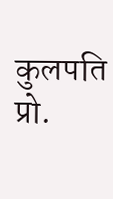कुलपति प्रो.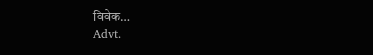विवेक…
Advt.